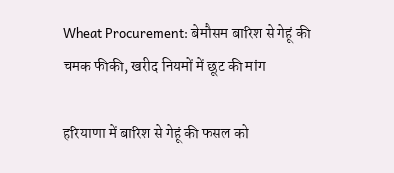Wheat Procurement: बेमौसम बारिश से गेहूं की चमक फीकी, खरीद नियमों में छूट की मांग

हरियाणा में बारिश से गेहूं की फसल को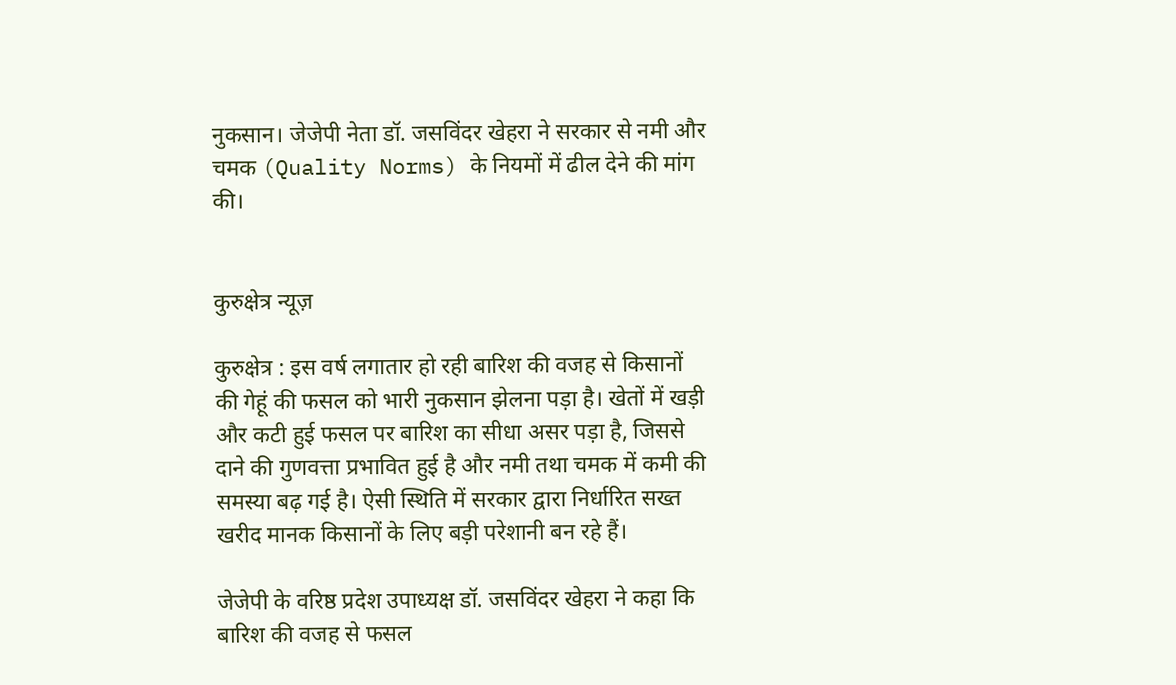नुकसान। जेजेपी नेता डॉ. जसविंदर खेहरा ने सरकार से नमी और चमक (Quality Norms) के नियमों में ढील देने की मांग की।


कुरुक्षेत्र न्यूज़

कुरुक्षेत्र : इस वर्ष लगातार हो रही बारिश की वजह से किसानों की गेहूं की फसल को भारी नुकसान झेलना पड़ा है। खेतों में खड़ी और कटी हुई फसल पर बारिश का सीधा असर पड़ा है, जिससे दाने की गुणवत्ता प्रभावित हुई है और नमी तथा चमक में कमी की समस्या बढ़ गई है। ऐसी स्थिति में सरकार द्वारा निर्धारित सख्त खरीद मानक किसानों के लिए बड़ी परेशानी बन रहे हैं।

जेजेपी के वरिष्ठ प्रदेश उपाध्यक्ष डॉ. जसविंदर खेहरा ने कहा कि बारिश की वजह से फसल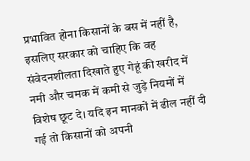प्रभावित होना किसानों के बस में नहीं है, इसलिए सरकार को चाहिए कि वह संवेदनशीलता दिखाते हुए गेहूं की खरीद में नमी और चमक में कमी से जुड़े नियमों में विशेष छूट दे। यदि इन मानकों में ढील नहीं दी गई तो किसानों को अपनी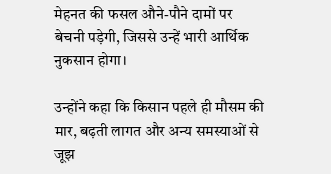मेहनत की फसल औने-पौने दामों पर बेचनी पड़ेगी, जिससे उन्हें भारी आर्थिक नुकसान होगा।

उन्होंने कहा कि किसान पहले ही मौसम की मार, बढ़ती लागत और अन्य समस्याओं से जूझ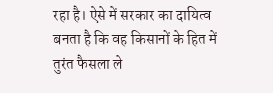रहा है। ऐसे में सरकार का दायित्व बनता है कि वह किसानों के हित में तुरंत फैसला ले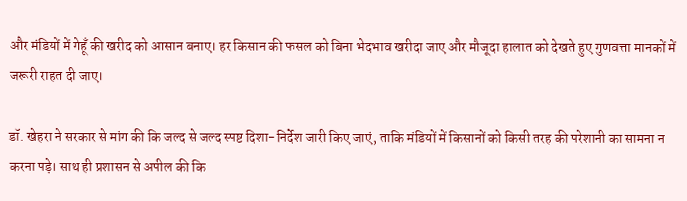और मंडियों में गेहूँ की खरीद को आसान बनाए। हर किसान की फसल को बिना भेदभाव खरीदा जाए और मौजूदा हालात को देखते हुए गुणवत्ता मानकों में जरूरी राहत दी जाए।

डॉ. खेहरा ने सरकार से मांग की कि जल्द से जल्द स्पष्ट दिशा-निर्देश जारी किए जाएं, ताकि मंडियों में किसानों को किसी तरह की परेशानी का सामना न करना पड़े। साथ ही प्रशासन से अपील की कि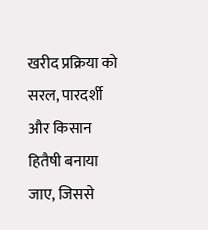खरीद प्रक्रिया को सरल, पारदर्शी और किसान हितैषी बनाया जाए, जिससे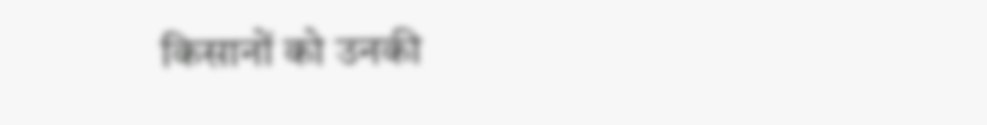किसानों को उनकी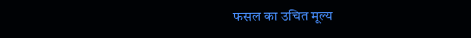फसल का उचित मूल्य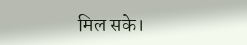मिल सके।